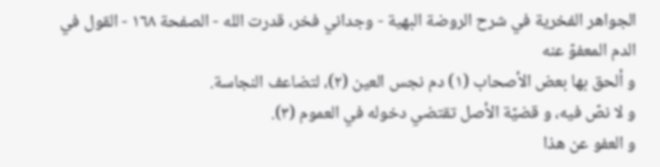الجواهر الفخرية في شرح الروضة البهية - وجداني فخر، قدرت الله - الصفحة ١٦٨ - القول في الدم المعفوّ عنه
و ألحق بها بعض الأصحاب (١) دم نجس العين (٢)، لتضاعف النجاسة.
و لا نصّ فيه، و قضيّة الأصل تقتضي دخوله في العموم (٣).
و العفو عن هذا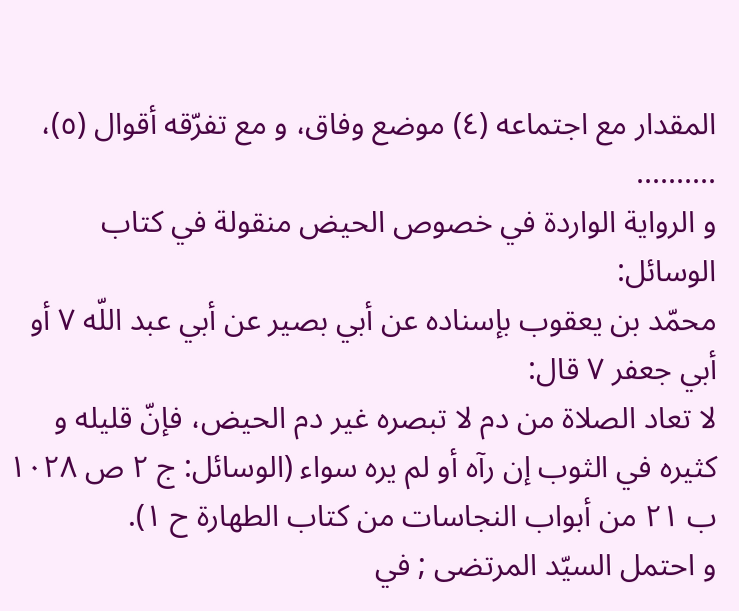المقدار مع اجتماعه (٤) موضع وفاق، و مع تفرّقه أقوال (٥)، ..........
و الرواية الواردة في خصوص الحيض منقولة في كتاب الوسائل:
محمّد بن يعقوب بإسناده عن أبي بصير عن أبي عبد اللّه ٧ أو أبي جعفر ٧ قال:
لا تعاد الصلاة من دم لا تبصره غير دم الحيض، فإنّ قليله و كثيره في الثوب إن رآه أو لم يره سواء (الوسائل: ج ٢ ص ١٠٢٨ ب ٢١ من أبواب النجاسات من كتاب الطهارة ح ١).
و احتمل السيّد المرتضى ; في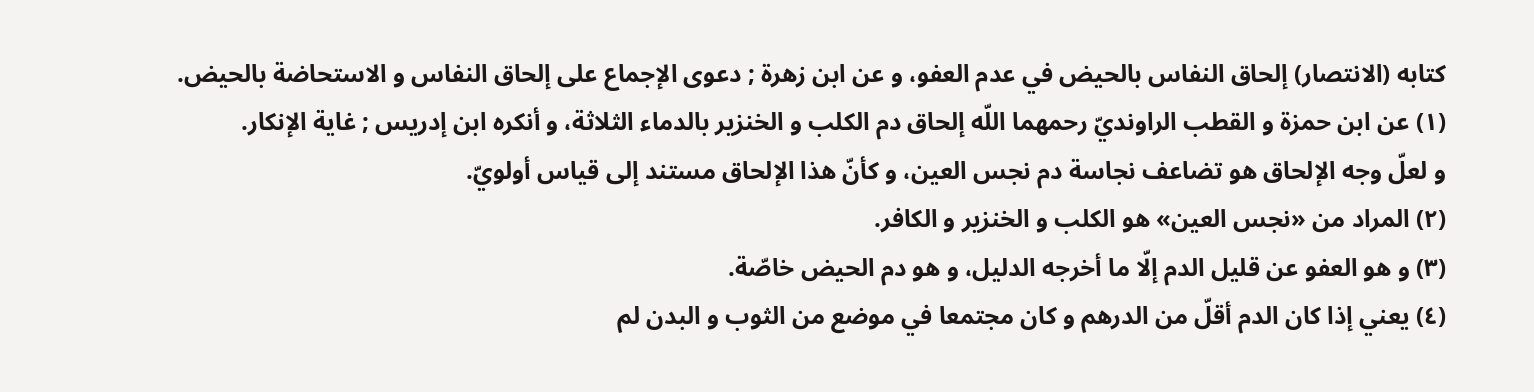كتابه (الانتصار) إلحاق النفاس بالحيض في عدم العفو، و عن ابن زهرة ; دعوى الإجماع على إلحاق النفاس و الاستحاضة بالحيض.
(١) عن ابن حمزة و القطب الراونديّ رحمهما اللّه إلحاق دم الكلب و الخنزير بالدماء الثلاثة، و أنكره ابن إدريس ; غاية الإنكار.
و لعلّ وجه الإلحاق هو تضاعف نجاسة دم نجس العين، و كأنّ هذا الإلحاق مستند إلى قياس أولويّ.
(٢) المراد من «نجس العين» هو الكلب و الخنزير و الكافر.
(٣) و هو العفو عن قليل الدم إلّا ما أخرجه الدليل، و هو دم الحيض خاصّة.
(٤) يعني إذا كان الدم أقلّ من الدرهم و كان مجتمعا في موضع من الثوب و البدن لم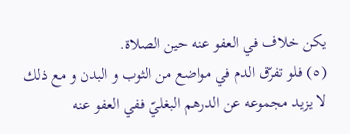يكن خلاف في العفو عنه حين الصلاة.
(٥) فلو تفرّق الدم في مواضع من الثوب و البدن و مع ذلك لا يزيد مجموعه عن الدرهم البغليّ ففي العفو عنه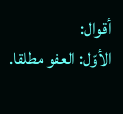أقوال:
الأوّل: العفو مطلقا.